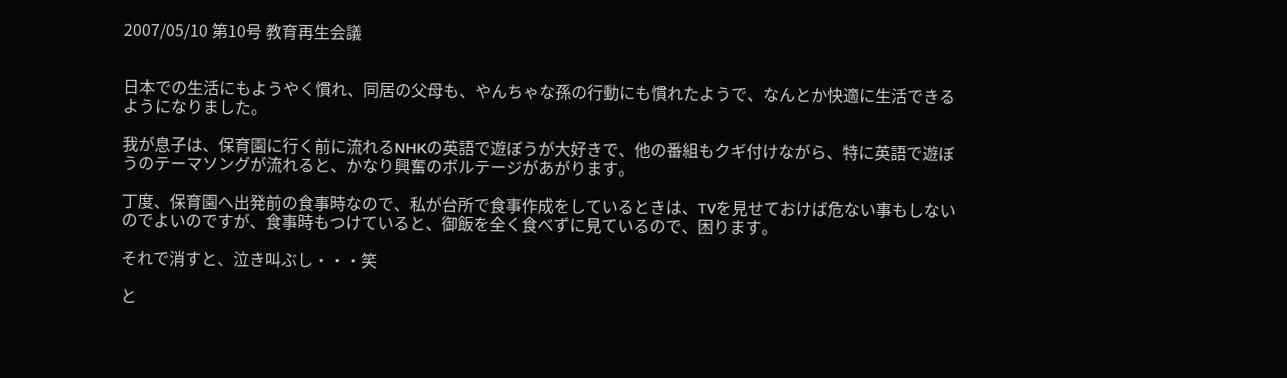2007/05/10 第10号 教育再生会議


日本での生活にもようやく慣れ、同居の父母も、やんちゃな孫の行動にも慣れたようで、なんとか快適に生活できるようになりました。

我が息子は、保育園に行く前に流れるNHKの英語で遊ぼうが大好きで、他の番組もクギ付けながら、特に英語で遊ぼうのテーマソングが流れると、かなり興奮のボルテージがあがります。

丁度、保育園へ出発前の食事時なので、私が台所で食事作成をしているときは、TVを見せておけば危ない事もしないのでよいのですが、食事時もつけていると、御飯を全く食べずに見ているので、困ります。

それで消すと、泣き叫ぶし・・・笑

と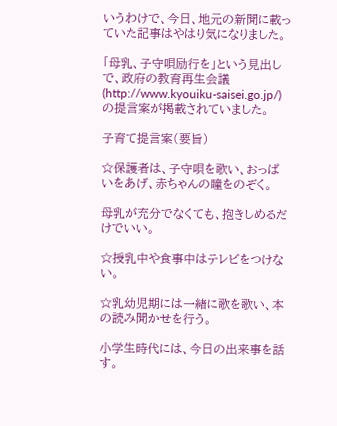いうわけで、今日、地元の新聞に載っていた記事はやはり気になりました。

「母乳、子守唄励行を」という見出しで、政府の教育再生会議(http://www.kyouiku-saisei.go.jp/)の提言案が掲載されていました。

子育て提言案(要旨)

☆保護者は、子守唄を歌い、おっぱいをあげ、赤ちゃんの瞳をのぞく。

母乳が充分でなくても、抱きしめるだけでいい。

☆授乳中や食事中はテレビをつけない。

☆乳幼児期には一緒に歌を歌い、本の読み聞かせを行う。

小学生時代には、今日の出来事を話す。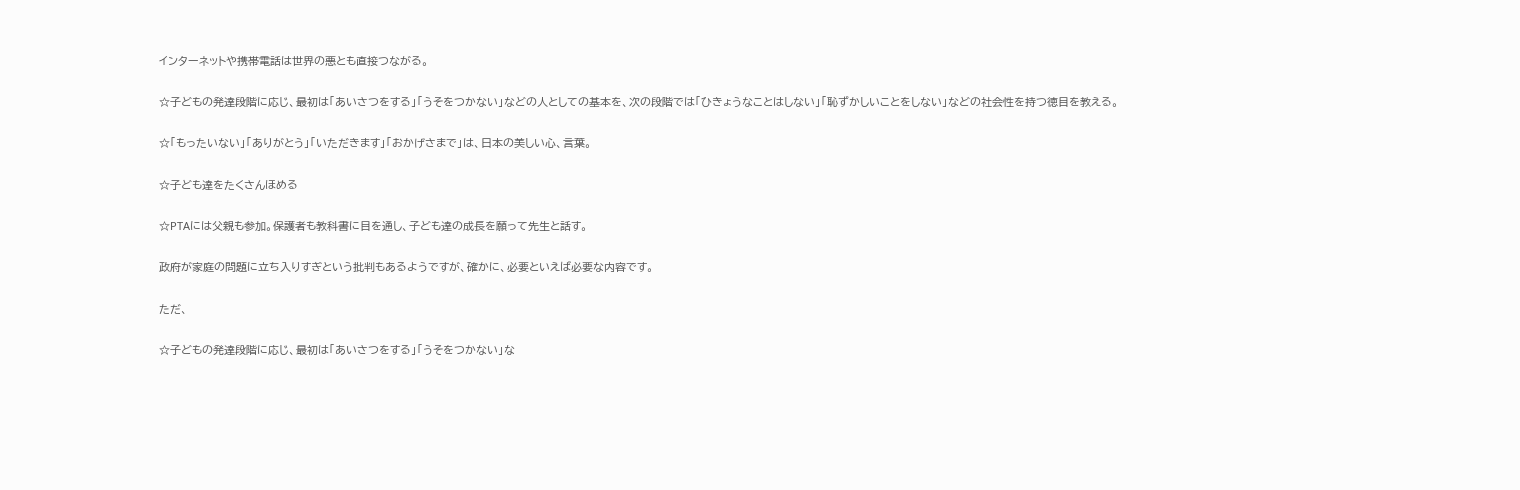インターネットや携帯電話は世界の悪とも直接つながる。

☆子どもの発達段階に応じ、最初は「あいさつをする」「うそをつかない」などの人としての基本を、次の段階では「ひきょうなことはしない」「恥ずかしいことをしない」などの社会性を持つ徳目を教える。

☆「もったいない」「ありがとう」「いただきます」「おかげさまで」は、日本の美しい心、言葉。

☆子ども達をたくさんほめる

☆PTAには父親も参加。保護者も教科書に目を通し、子ども達の成長を願って先生と話す。

政府が家庭の問題に立ち入りすぎという批判もあるようですが、確かに、必要といえば必要な内容です。

ただ、

☆子どもの発達段階に応じ、最初は「あいさつをする」「うそをつかない」な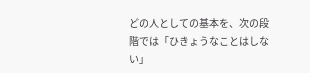どの人としての基本を、次の段階では「ひきょうなことはしない」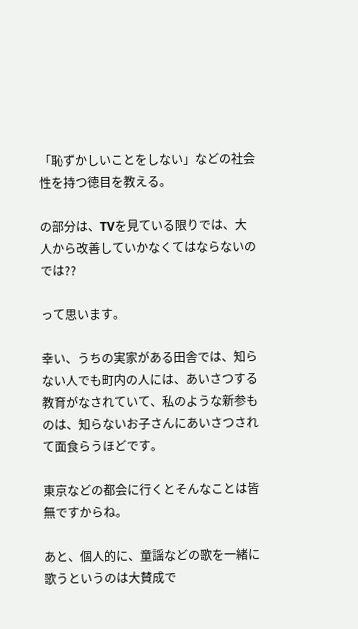「恥ずかしいことをしない」などの社会性を持つ徳目を教える。

の部分は、TVを見ている限りでは、大人から改善していかなくてはならないのでは??

って思います。

幸い、うちの実家がある田舎では、知らない人でも町内の人には、あいさつする教育がなされていて、私のような新参ものは、知らないお子さんにあいさつされて面食らうほどです。

東京などの都会に行くとそんなことは皆無ですからね。

あと、個人的に、童謡などの歌を一緒に歌うというのは大賛成で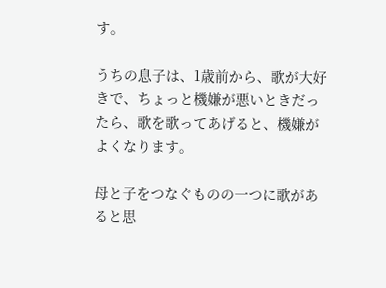す。

うちの息子は、1歳前から、歌が大好きで、ちょっと機嫌が悪いときだったら、歌を歌ってあげると、機嫌がよくなります。

母と子をつなぐものの一つに歌があると思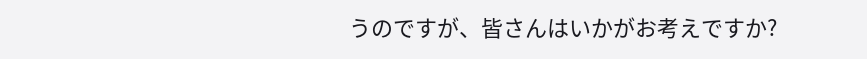うのですが、皆さんはいかがお考えですか?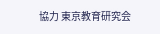協力 東京教育研究会